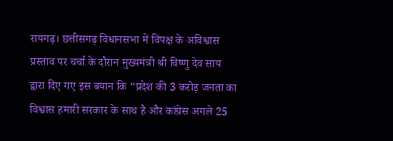रायगढ़। छत्तीसगढ़ विधानसभा में विपक्ष के अविश्वास प्रस्ताव पर चर्चा के दौरान मुख्यमंत्री श्री विष्णु देव साय द्वारा दिए गए इस बयान कि “प्रदेश की 3 करोड़ जनता का विश्वास हमारी सरकार के साथ है और कांग्रेस अगले 25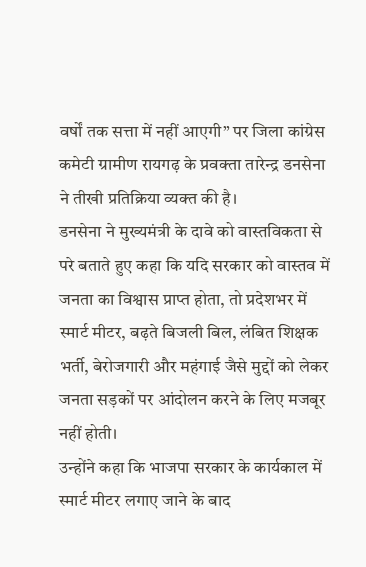वर्षों तक सत्ता में नहीं आएगी” पर जिला कांग्रेस कमेटी ग्रामीण रायगढ़ के प्रवक्ता तारेन्द्र डनसेना ने तीखी प्रतिक्रिया व्यक्त की है।
डनसेना ने मुख्यमंत्री के दावे को वास्तविकता से परे बताते हुए कहा कि यदि सरकार को वास्तव में जनता का विश्वास प्राप्त होता, तो प्रदेशभर में स्मार्ट मीटर, बढ़ते बिजली बिल, लंबित शिक्षक भर्ती, बेरोजगारी और महंगाई जैसे मुद्दों को लेकर जनता सड़कों पर आंदोलन करने के लिए मजबूर नहीं होती।
उन्होंने कहा कि भाजपा सरकार के कार्यकाल में स्मार्ट मीटर लगाए जाने के बाद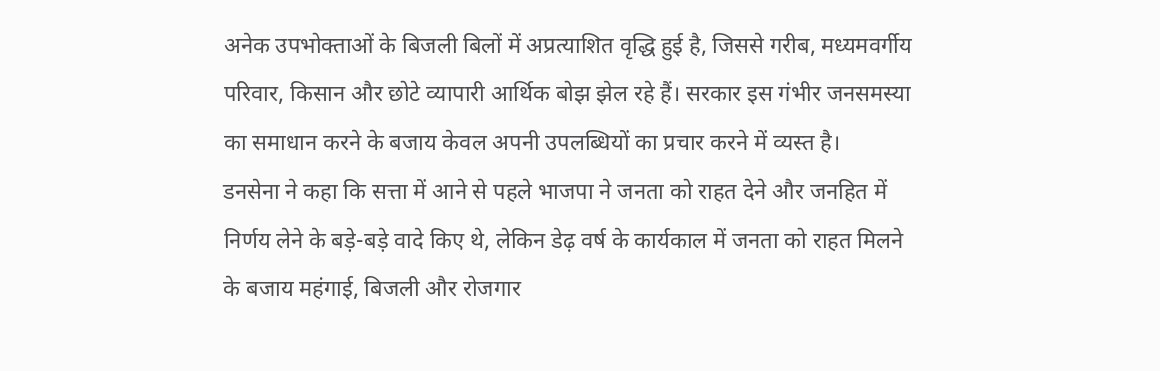अनेक उपभोक्ताओं के बिजली बिलों में अप्रत्याशित वृद्धि हुई है, जिससे गरीब, मध्यमवर्गीय परिवार, किसान और छोटे व्यापारी आर्थिक बोझ झेल रहे हैं। सरकार इस गंभीर जनसमस्या का समाधान करने के बजाय केवल अपनी उपलब्धियों का प्रचार करने में व्यस्त है।
डनसेना ने कहा कि सत्ता में आने से पहले भाजपा ने जनता को राहत देने और जनहित में निर्णय लेने के बड़े-बड़े वादे किए थे, लेकिन डेढ़ वर्ष के कार्यकाल में जनता को राहत मिलने के बजाय महंगाई, बिजली और रोजगार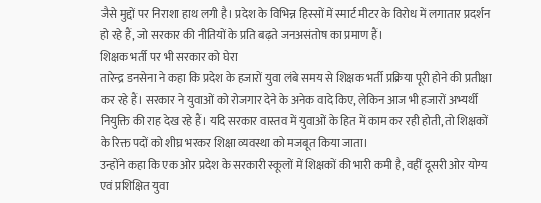जैसे मुद्दों पर निराशा हाथ लगी है। प्रदेश के विभिन्न हिस्सों में स्मार्ट मीटर के विरोध में लगातार प्रदर्शन हो रहे हैं, जो सरकार की नीतियों के प्रति बढ़ते जनअसंतोष का प्रमाण हैं।
शिक्षक भर्ती पर भी सरकार को घेरा
तारेन्द्र डनसेना ने कहा कि प्रदेश के हजारों युवा लंबे समय से शिक्षक भर्ती प्रक्रिया पूरी होने की प्रतीक्षा कर रहे हैं। सरकार ने युवाओं को रोजगार देने के अनेक वादे किए, लेकिन आज भी हजारों अभ्यर्थी नियुक्ति की राह देख रहे हैं। यदि सरकार वास्तव में युवाओं के हित में काम कर रही होती, तो शिक्षकों के रिक्त पदों को शीघ्र भरकर शिक्षा व्यवस्था को मजबूत किया जाता।
उन्होंने कहा कि एक ओर प्रदेश के सरकारी स्कूलों में शिक्षकों की भारी कमी है, वहीं दूसरी ओर योग्य एवं प्रशिक्षित युवा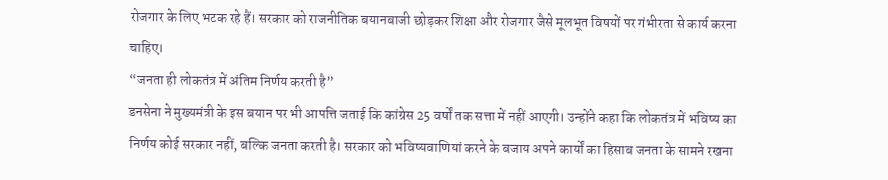रोजगार के लिए भटक रहे हैं। सरकार को राजनीतिक बयानबाजी छोड़कर शिक्षा और रोजगार जैसे मूलभूत विषयों पर गंभीरता से कार्य करना चाहिए।
“जनता ही लोकतंत्र में अंतिम निर्णय करती है”
डनसेना ने मुख्यमंत्री के इस बयान पर भी आपत्ति जताई कि कांग्रेस 25 वर्षों तक सत्ता में नहीं आएगी। उन्होंने कहा कि लोकतंत्र में भविष्य का निर्णय कोई सरकार नहीं, बल्कि जनता करती है। सरकार को भविष्यवाणियां करने के बजाय अपने कार्यों का हिसाब जनता के सामने रखना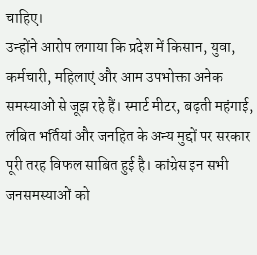चाहिए।
उन्होंने आरोप लगाया कि प्रदेश में किसान, युवा, कर्मचारी, महिलाएं और आम उपभोक्ता अनेक समस्याओं से जूझ रहे हैं। स्मार्ट मीटर, बढ़ती महंगाई, लंबित भर्तियां और जनहित के अन्य मुद्दों पर सरकार पूरी तरह विफल साबित हुई है। कांग्रेस इन सभी जनसमस्याओं को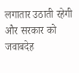लगातार उठाती रहेगी और सरकार को जवाबदेह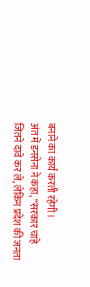बनाने का कार्य करती रहेगी।
अंत में डनसेना ने कहा, “सरकार चाहे जितने दावे कर ले, लेकिन प्रदेश की जनता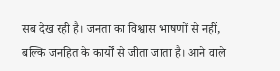सब देख रही है। जनता का विश्वास भाषणों से नहीं, बल्कि जनहित के कार्यों से जीता जाता है। आने वाले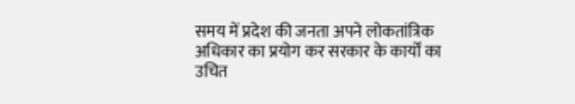समय में प्रदेश की जनता अपने लोकतांत्रिक अधिकार का प्रयोग कर सरकार के कार्यों का उचित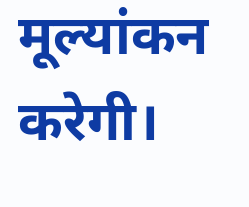मूल्यांकन करेगी।